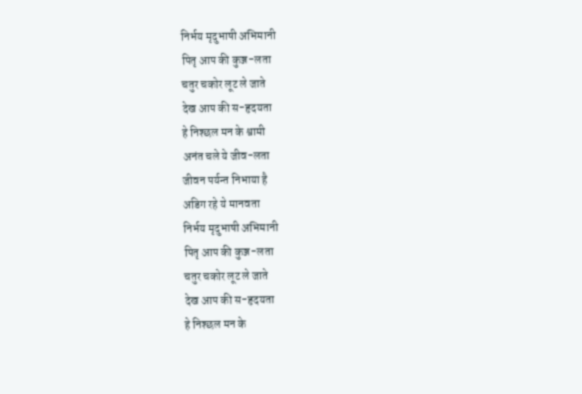निर्भय मृदुभाषी अभिमानी
पितृ आप की कुञ्ज-लता
चतुर चकोर लूट ले जाते
देख आप की स-हृदयता
हे निश्छल मन के श्वामी
अनंत चले ये जीव-लता
जीवन पर्यन्त निभाया है
अडिग रहे ये मानवता
निर्भय मृदुभाषी अभिमानी
पितृ आप की कुञ्ज-लता
चतुर चकोर लूट ले जाते
देख आप की स-हृदयता
हे निश्छल मन के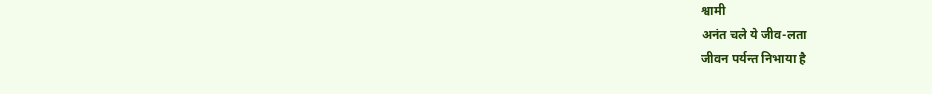श्वामी
अनंत चले ये जीव-लता
जीवन पर्यन्त निभाया है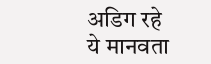अडिग रहे ये मानवता